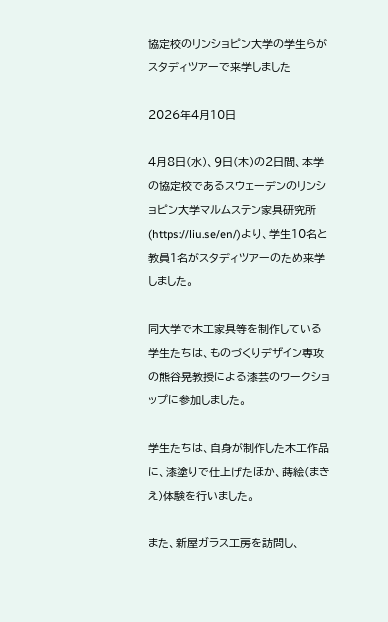協定校のリンショピン大学の学生らがスタディツアーで来学しました

2026年4月10日

4月8日(水)、9日(木)の2日間、本学の協定校であるスウェーデンのリンショピン大学マルムステン家具研究所(https://liu.se/en/)より、学生10名と教員1名がスタディツアーのため来学しました。

同大学で木工家具等を制作している学生たちは、ものづくりデザイン専攻の熊谷晃教授による漆芸のワークショップに参加しました。

学生たちは、自身が制作した木工作品に、漆塗りで仕上げたほか、蒔絵(まきえ)体験を行いました。

また、新屋ガラス工房を訪問し、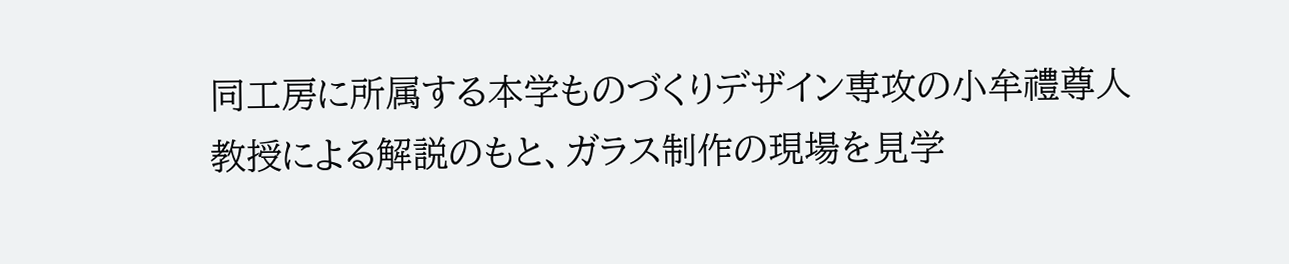同工房に所属する本学ものづくりデザイン専攻の小牟禮尊人教授による解説のもと、ガラス制作の現場を見学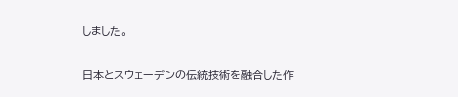しました。

日本とスウェーデンの伝統技術を融合した作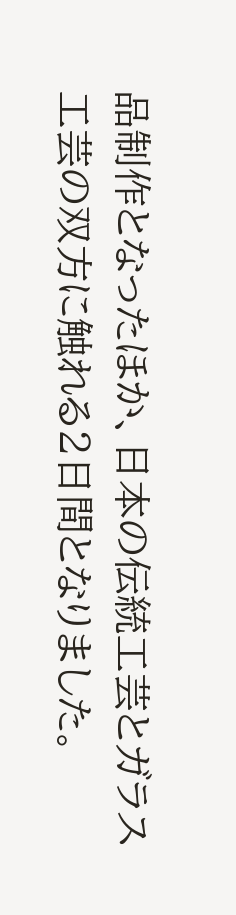品制作となったほか、日本の伝統工芸とガラス工芸の双方に触れる2日間となりました。